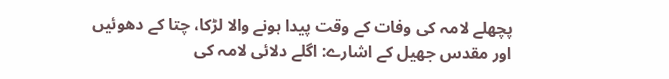پچھلے لامہ کی وفات کے وقت پیدا ہونے والا لڑکا، چتا کے دھوئیں اور مقدس جھیل کے اشارے: اگلے دلائی لامہ کی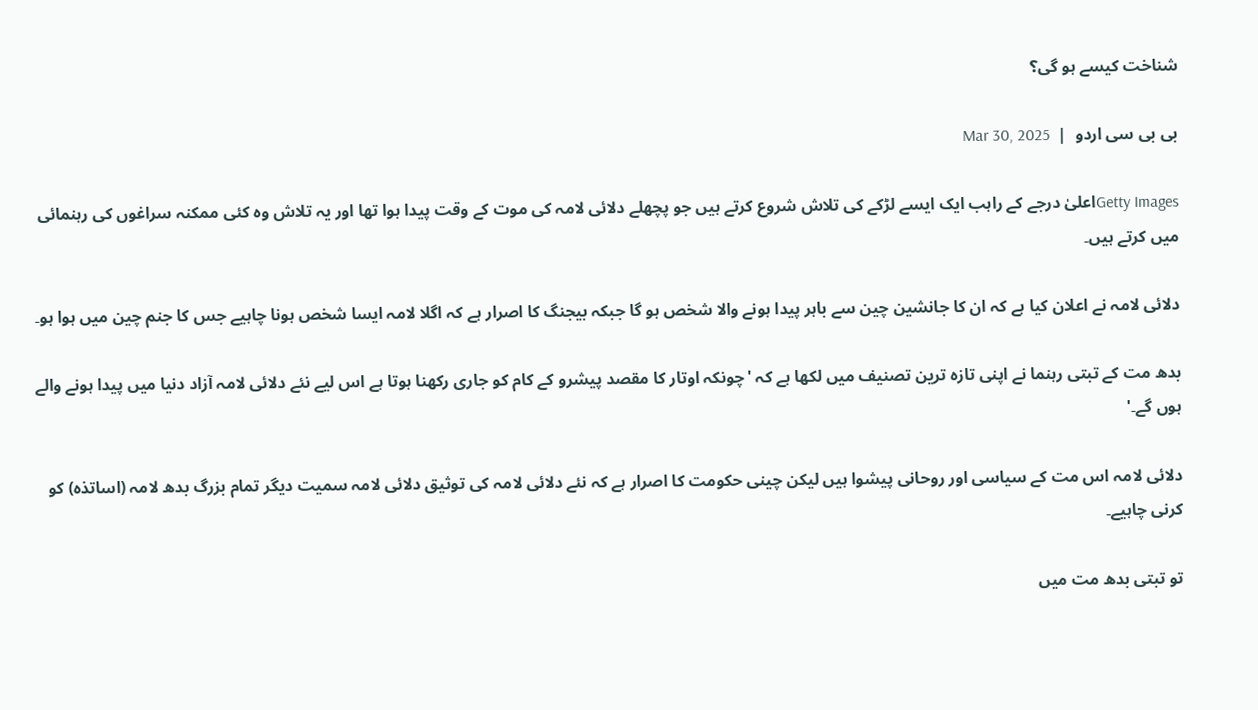شناخت کیسے ہو گی؟

بی بی سی اردو  |  Mar 30, 2025

Getty Imagesاعلیٰ درجے کے راہب ایک ایسے لڑکے کی تلاش شروع کرتے ہیں جو پچھلے دلائی لامہ کی موت کے وقت پیدا ہوا تھا اور یہ تلاش وہ کئی ممکنہ سراغوں کی رہنمائی میں کرتے ہیں۔

دلائی لامہ نے اعلان کیا ہے کہ ان کا جانشین چین سے باہر پیدا ہونے والا شخص ہو گا جبکہ بیجنگ کا اصرار ہے کہ اگلا لامہ ایسا شخص ہونا چاہیے جس کا جنم چین میں ہوا ہو۔

بدھ مت کے تبتی رہنما نے اپنی تازہ ترین تصنیف میں لکھا ہے کہ 'چونکہ اوتار کا مقصد پیشرو کے کام کو جاری رکھنا ہوتا ہے اس لیے نئے دلائی لامہ آزاد دنیا میں پیدا ہونے والے ہوں گے۔'

دلائی لامہ اس مت کے سیاسی اور روحانی پیشوا ہیں لیکن چینی حکومت کا اصرار ہے کہ نئے دلائی لامہ کی توثیق دلائی لامہ سمیت دیگر تمام بزرگ بدھ لامہ (اساتذہ) کو کرنی چاہیے۔

تو تبتی بدھ مت میں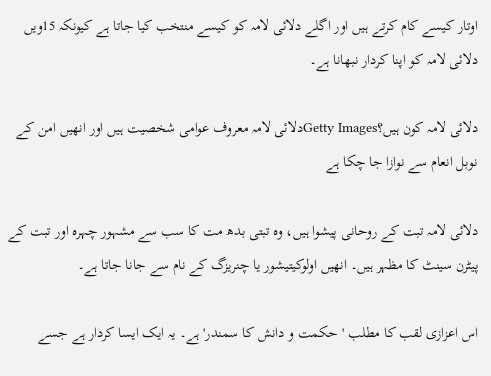اوتار کیسے کام کرتے ہیں اور اگلے دلائی لامہ کو کیسے منتخب کیا جاتا ہے کیونکہ 15ویں دلائی لامہ کو اپنا کردار نبھانا ہے۔

دلائی لامہ کون ہیں؟Getty Imagesدلائی لامہ معروف عوامی شخصیت ہیں اور انھیں امن کے نوبل انعام سے نوازا جا چکا ہے

دلائی لامہ تبت کے روحانی پیشوا ہیں، وہ تبتی بدھ مت کا سب سے مشہور چہرہ اور تبت کے پیٹرن سینٹ کا مظہر ہیں۔ انھیں اولوکیتیشور یا چنریزگ کے نام سے جانا جاتا ہے۔

اس اعزازی لقب کا مطلب 'حکمت و دانش کا سمندر' ہے۔ یہ ایک ایسا کردار ہے جسے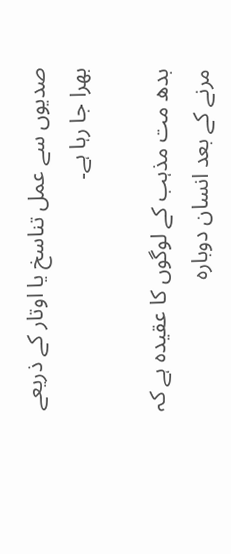صدیوں سے عمل تناسخ یا اوتار کے ذریعے بھرا جا رہا ہے۔

بدھ مت مذہب کے لوگوں کا عقیدہ ہے کہ مرنے کے بعد انسان دوبارہ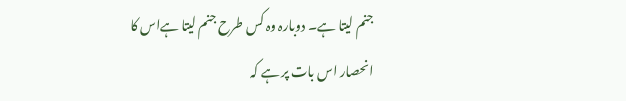جنم لیتا ہے۔ دوبارہ وہ کس طرح جنم لیتا ہےاس کا انحصار اس بات پر ہے کہ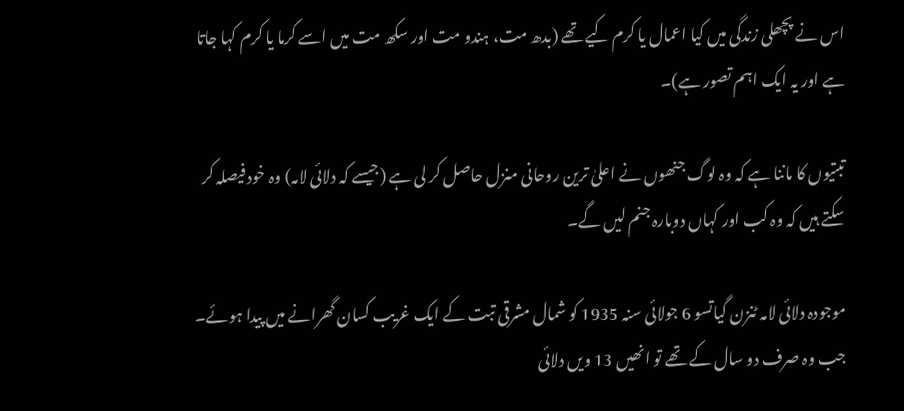اس نے پچھلی زندگی میں کیا اعمال یا کرم کیے تھے (بدھ مت، ہندو مت اور سکھ مت میں اسے کرما یا کرم کہا جاتا ہے اور یہ ایک اہم تصور ہے)۔

تبتیوں کا ماننا ہے کہ وہ لوگ جنھوں نے اعلیٰ ترین روحانی منزل حاصل کر لی ہے (جیسے کہ دلائی لامہ) وہ خود فیصلہ کر سکتے ہیں کہ وہ کب اور کہاں دوبارہ جنم لیں گے۔

موجودہ دلائی لامہ ٹنزن گیاتسو 6 جولائی سنہ 1935 کو شمال مشرقی تبت کے ایک غریب کسان گھرانے میں پیدا ہوئے۔ جب وہ صرف دو سال کے تھے تو انھیں 13 ویں دلائی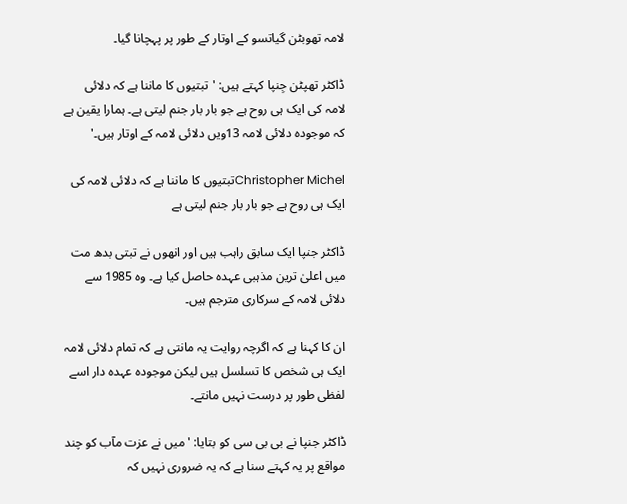لامہ تھوبٹن گیاتسو کے اوتار کے طور پر پہچانا گیا۔

ڈاکٹر تھپٹن جِنپا کہتے ہیں: 'تبتیوں کا ماننا ہے کہ دلائی لامہ کی ایک ہی روح ہے جو بار بار جنم لیتی ہے۔ ہمارا یقین ہے کہ موجودہ دلائی لامہ 13ویں دلائی لامہ کے اوتار ہیں۔'

Christopher Michelتبتیوں کا ماننا ہے کہ دلائی لامہ کی ایک ہی روح ہے جو بار بار جنم لیتی ہے

ڈاکٹر جنپا ایک سابق راہب ہیں اور انھوں نے تبتی بدھ مت میں اعلیٰ ترین مذہبی عہدہ حاصل کیا ہے۔ وہ 1985 سے دلائی لامہ کے سرکاری مترجم ہیں۔

ان کا کہنا ہے کہ اگرچہ روایت یہ مانتی ہے کہ تمام دلائی لامہ ایک ہی شخص کا تسلسل ہیں لیکن موجودہ عہدہ دار اسے لفظی طور پر درست نہیں مانتے۔

ڈاکٹر جنپا نے بی بی سی کو بتایا: 'میں نے عزت مآب کو چند مواقع پر یہ کہتے سنا ہے کہ یہ ضروری نہیں کہ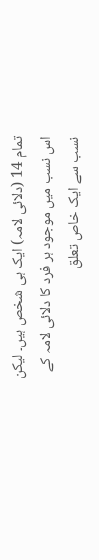تمام 14 (دلائی لامہ) ایک ہی شخص ہیں۔ لیکن اس نسب میں موجود ہر فرد کا دلائی لامہ کے نسب سے ایک خاص تعلق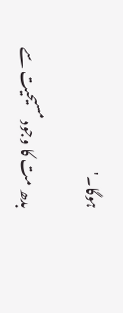ہوگا۔'

بدھ مت کا وجود مسیحیت سے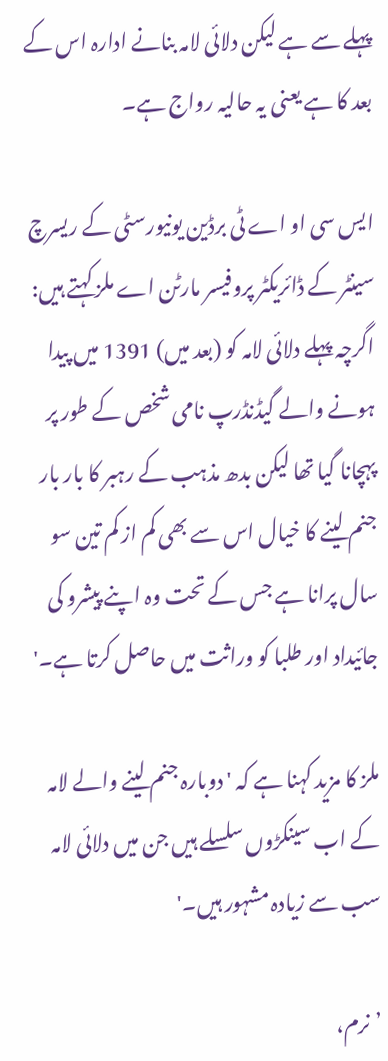پہلے سے ہے لیکن دلائی لامہ بنانے ادارہ اس کے بعد کا ہے یعنی یہ حالیہ رواج ہے۔

ایس سی او اے ٹی برڈین یونیورسٹی کے ریسرچ سینٹر کے ڈائریکٹر پروفیسر مارٹن اے ملز کہتے ہیں: اگرچہ پہلے دلائی لامہ کو (بعد میں) 1391 میں پیدا ہونے والے گیڈنڈرپ نامی شخص کے طور پر پہچانا گیا تھا لیکن بدھ مذہب کے رہبر کا بار بار جنم لینے کا خیال اس سے بھی کم از کم تین سو سال پرانا ہے جس کے تحت وہ اپنے پیشرو کی جائیداد اور طلبا کو وراثت میں حاصل کرتا ہے۔'

ملز کا مزید کہنا ہے کہ 'دوبارہ جنم لینے والے لامہ کے اب سینکڑوں سلسلے ہیں جن میں دلائی لامہ سب سے زیادہ مشہور ہیں۔'

’نرم،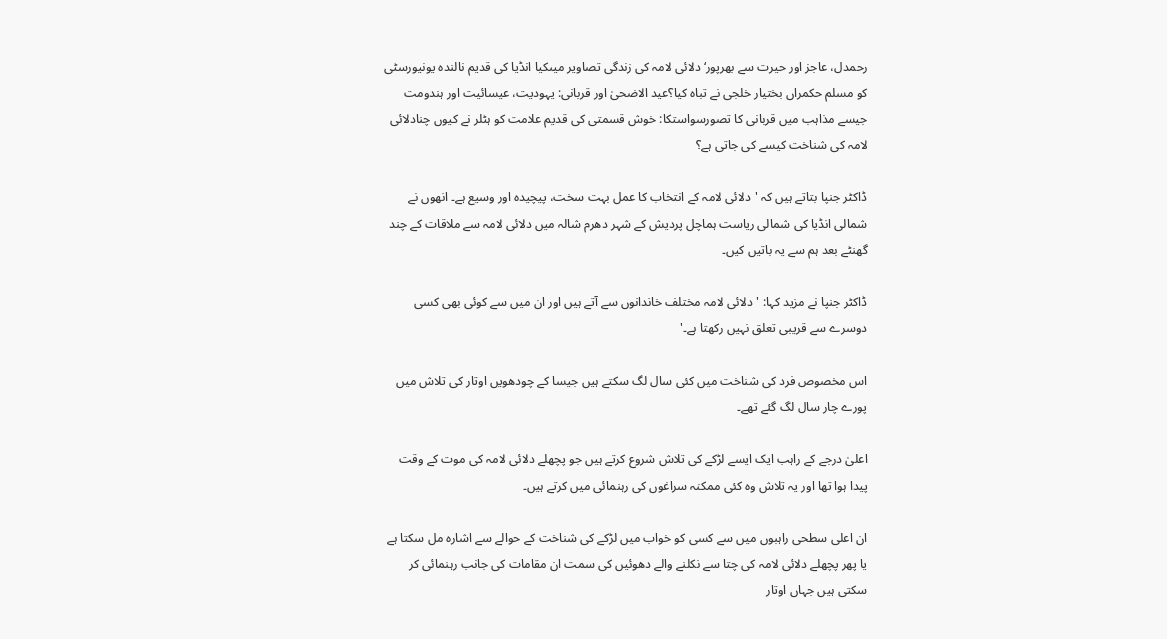رحمدل، عاجز اور حیرت سے بھرپور‘ دلائی لامہ کی زندگی تصاویر میںکیا انڈیا کی قدیم نالندہ یونیورسٹی کو مسلم حکمراں بختیار خلجی نے تباہ کیا؟عید الاضحیٰ اور قربانی: یہودیت، عیسائیت اور ہندومت جیسے مذاہب میں قربانی کا تصورسواستکا: خوش قسمتی کی قدیم علامت کو ہٹلر نے کیوں چنادلائی لامہ کی شناخت کیسے کی جاتی ہے؟

ڈاکٹر جنپا بتاتے ہیں کہ 'دلائی لامہ کے انتخاب کا عمل بہت سخت، پیچیدہ اور وسیع ہے۔ انھوں نے شمالی انڈیا کی شمالی ریاست ہماچل پردیش کے شہر دھرم شالہ میں دلائی لامہ سے ملاقات کے چند گھنٹے بعد ہم سے یہ باتیں کیں۔

ڈاکٹر جنپا نے مزید کہا: 'دلائی لامہ مختلف خاندانوں سے آتے ہیں اور ان میں سے کوئی بھی کسی دوسرے سے قریبی تعلق نہیں رکھتا ہے۔'

اس مخصوص فرد کی شناخت میں کئی سال لگ سکتے ہیں جیسا کے چودھویں اوتار کی تلاش میں پورے چار سال لگ گئے تھے۔

اعلیٰ درجے کے راہب ایک ایسے لڑکے کی تلاش شروع کرتے ہیں جو پچھلے دلائی لامہ کی موت کے وقت پیدا ہوا تھا اور یہ تلاش وہ کئی ممکنہ سراغوں کی رہنمائی میں کرتے ہیں۔

ان اعلی سطحی راہبوں میں سے کسی کو خواب میں لڑکے کی شناخت کے حوالے سے اشارہ مل سکتا ہے یا پھر پچھلے دلائی لامہ کی چتا سے نکلنے والے دھوئیں کی سمت ان مقامات کی جانب رہنمائی کر سکتی ہیں جہاں اوتار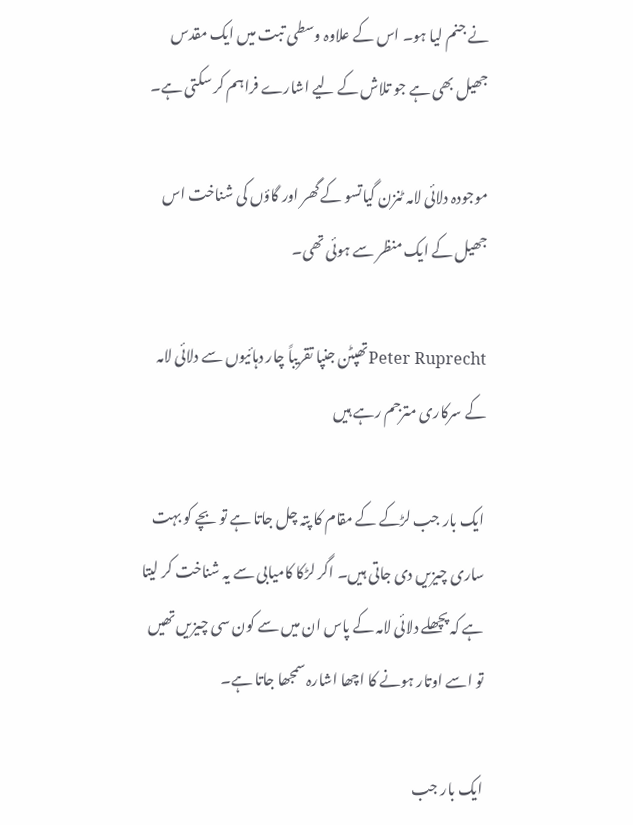نے جنم لیا ہو۔ اس کے علاوہ وسطی تبت میں ایک مقدس جھیل بھی ہے جو تلاش کے لیے اشارے فراہم کر سکتی ہے۔

موجودہ دلائی لامہ ٹنزن گیاتسو کے گھر اور گاؤں کی شناخت اس جھیل کے ایک منظر سے ہوئی تھی۔

Peter Ruprechtتھپٹن جنپا تقریباً چار دہائیوں سے دلائی لامہ کے سرکاری مترجم رہے ہیں

ایک بار جب لڑکے کے مقام کا پتہ چل جاتا ہے تو بچے کو بہت ساری چیزیں دی جاتی ہیں۔ اگر لڑکا کامیابی سے یہ شناخت کر لیتا ہے کہ پچھلے دلائی لامہ کے پاس ان میں سے کون سی چیزیں تھیں تو اسے اوتار ہونے کا اچھا اشارہ سمجھا جاتا ہے۔

ایک بار جب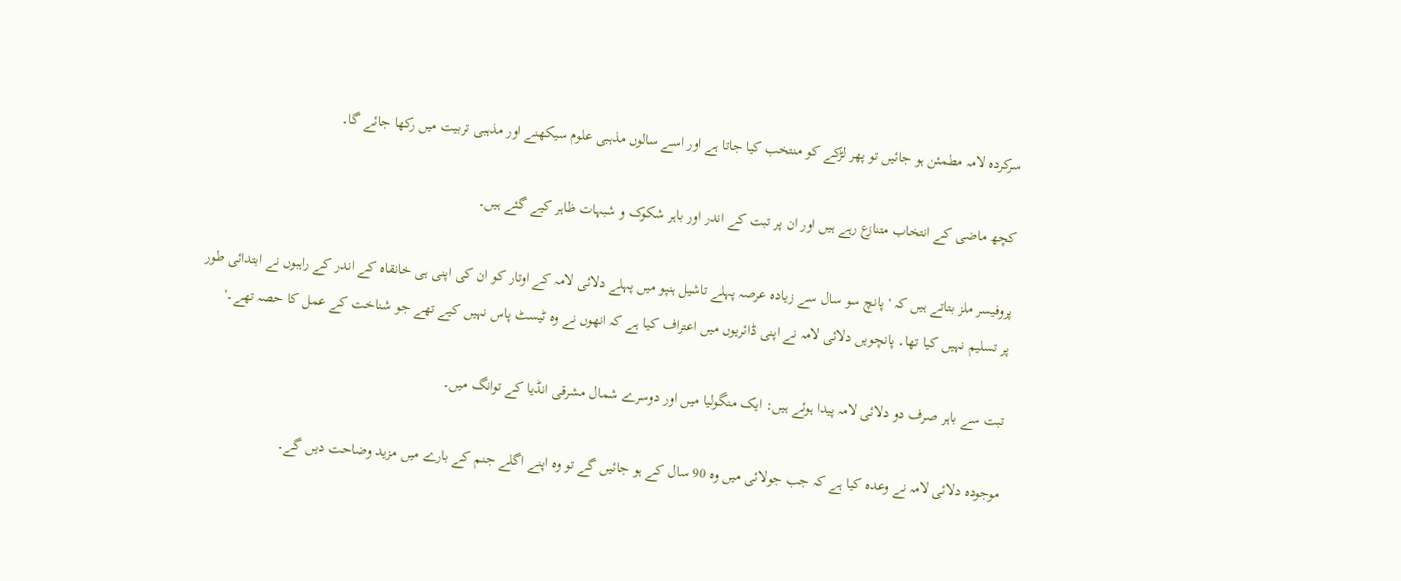سرکردہ لامہ مطمئن ہو جائيں تو پھر لڑکے کو منتخب کیا جاتا ہے اور اسے سالوں مذہبی علوم سیکھنے اور مذہبی تربیت میں رکھا جائے گا۔

کچھ ماضی کے انتخاب متنازع رہے ہیں اور ان پر تبت کے اندر اور باہر شکوک و شبہات ظاہر کیے گئے ہیں۔

پروفیسر ملز بتاتے ہیں کہ 'پانچ سو سال سے زیادہ عرصہ پہلے تاشیل ہنپو میں پہلے دلائی لامہ کے اوتار کو ان کی اپنی ہی خانقاہ کے اندر کے راہبوں نے ابتدائی طور پر تسلیم نہیں کیا تھا۔ پانچویں دلائی لامہ نے اپنی ڈائریوں میں اعتراف کیا ہے کہ انھوں نے وہ ٹیسٹ پاس نہیں کیے تھے جو شناخت کے عمل کا حصہ تھے۔'

تبت سے باہر صرف دو دلائی لامہ پیدا ہوئے ہیں: ایک منگولیا میں اور دوسرے شمال مشرقی انڈیا کے توانگ میں۔

موجودہ دلائی لامہ نے وعدہ کیا ہے کہ جب جولائی میں وہ 90 سال کے ہو جائیں گے تو وہ اپنے اگلے جنم کے بارے میں مزید وضاحت دیں گے۔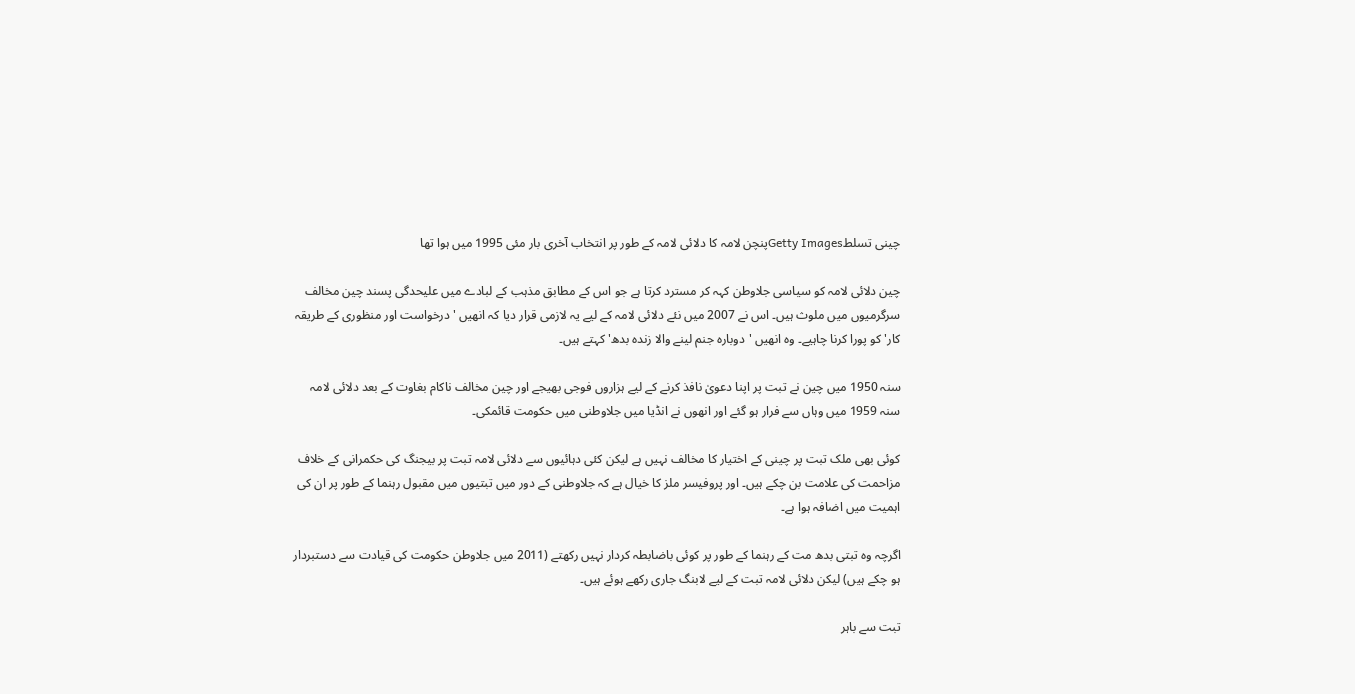چينی تسلطGetty Imagesپنچن لامہ کا دلائی لامہ کے طور پر انتخاب آخری بار مئی 1995 میں ہوا تھا

چین دلائی لامہ کو سیاسی جلاوطن کہہ کر مسترد کرتا ہے جو اس کے مطابق مذہب کے لبادے میں علیحدگی پسند چین مخالف سرگرمیوں میں ملوث ہیں۔ اس نے 2007 میں نئے دلائی لامہ کے لیے یہ لازمی قرار دیا کہ انھیں 'درخواست اور منظوری کے طریقہ کار' کو پورا کرنا چاہیے۔ وہ انھیں 'دوبارہ جنم لینے والا زندہ بدھ' کہتے ہیں۔

سنہ 1950 میں چین نے تبت پر اپنا دعویٰ نافذ کرنے کے لیے ہزاروں فوجی بھیجے اور چین مخالف ناکام بغاوت کے بعد دلائی لامہ سنہ 1959 میں وہاں سے فرار ہو گئے اور انھوں نے انڈیا میں جلاوطنی میں حکومت قائمکی۔

کوئی بھی ملک تبت پر چینی کے اختیار کا مخالف نہیں ہے لیکن کئی دہائیوں سے دلائی لامہ تبت پر بیجنگ کی حکمرانی کے خلاف مزاحمت کی علامت بن چکے ہیں۔ اور پروفیسر ملز کا خیال ہے کہ جلاوطنی کے دور میں تبتیوں میں مقبول رہنما کے طور پر ان کی اہمیت میں اضافہ ہوا ہے۔

اگرچہ وہ تبتی بدھ مت کے رہنما کے طور پر کوئی باضابطہ کردار نہیں رکھتے (2011 میں جلاوطن حکومت کی قیادت سے دستبردار ہو چکے ہیں) لیکن دلائی لامہ تبت کے لیے لابنگ جاری رکھے ہوئے ہیں۔

تبت سے باہر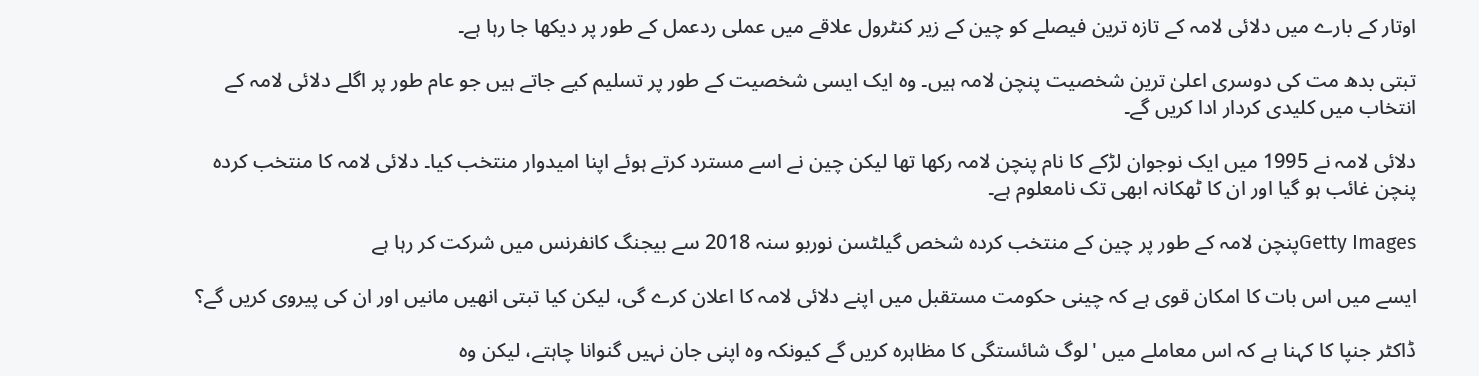اوتار کے بارے میں دلائی لامہ کے تازہ ترین فیصلے کو چین کے زیر کنٹرول علاقے میں عملی ردعمل کے طور پر دیکھا جا رہا ہے۔

تبتی بدھ مت کی دوسری اعلیٰ ترین شخصیت پنچن لامہ ہیں۔ وہ ایک ایسی شخصیت کے طور پر تسلیم کیے جاتے ہیں جو عام طور پر اگلے دلائی لامہ کے انتخاب میں کلیدی کردار ادا کریں گے۔

دلائی لامہ نے 1995 میں ایک نوجوان لڑکے کا نام پنچن لامہ رکھا تھا لیکن چین نے اسے مسترد کرتے ہوئے اپنا امیدوار منتخب کیا۔ دلائی لامہ کا منتخب کردہ پنچن غائب ہو گیا اور ان کا ٹھکانہ ابھی تک نامعلوم ہے۔

Getty Imagesپنچن لامہ کے طور پر چین کے منتخب کردہ شخص گیلٹسن نوربو سنہ 2018 سے بیجنگ کانفرنس میں شرکت کر رہا ہے

ایسے میں اس بات کا امکان قوی ہے کہ چینی حکومت مستقبل میں اپنے دلائی لامہ کا اعلان کرے گی، لیکن کیا تبتی انھیں مانیں اور ان کی پیروی کریں گے؟

ڈاکٹر جنپا کا کہنا ہے کہ اس معاملے میں 'لوگ شائستگی کا مظاہرہ کریں گے کیونکہ وہ اپنی جان نہیں گنوانا چاہتے، لیکن وہ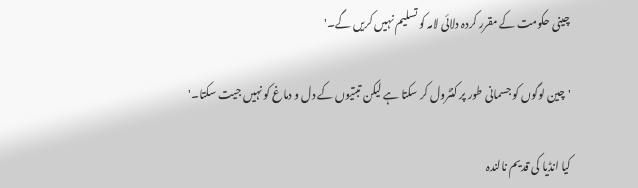چینی حکومت کے مقرر کردہ دلائی لامہ کو تسلیم نہیں کریں گے۔'

'چین لوگوں کو جسمانی طور پر کنٹرول کر سکتا ہے لیکن تبتیوں کے دل و دماغ کو نہیں جیت سکتا۔'

کیا انڈیا کی قدیم نالندہ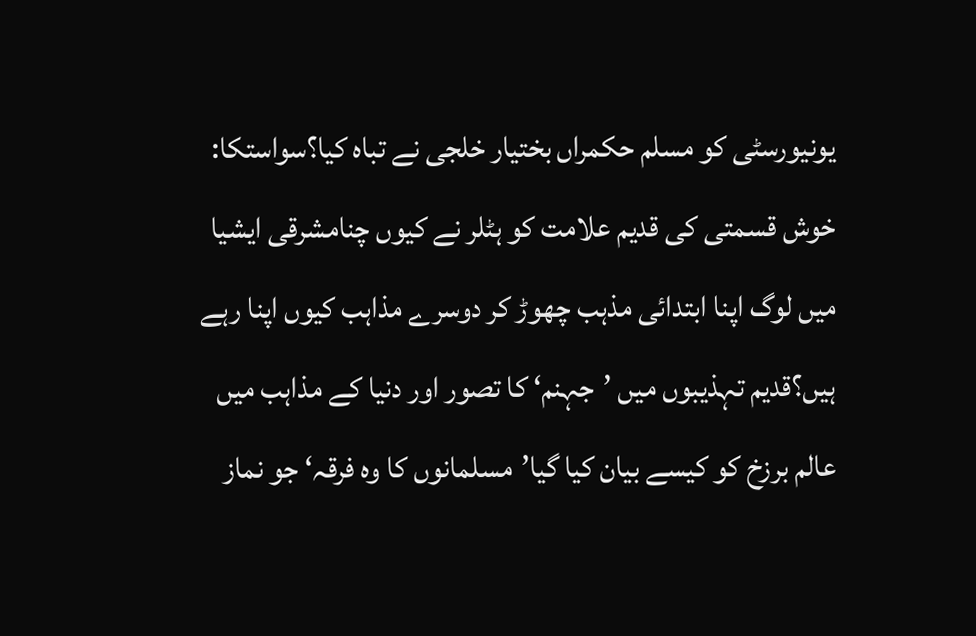یونیورسٹی کو مسلم حکمراں بختیار خلجی نے تباہ کیا؟سواستکا: خوش قسمتی کی قدیم علامت کو ہٹلر نے کیوں چنامشرقی ایشیا میں لوگ اپنا ابتدائی مذہب چھوڑ کر دوسرے مذاہب کیوں اپنا رہے ہیں؟قدیم تہذیبوں میں ’جہنم‘ کا تصور اور دنیا کے مذاہب میں عالم برزخ کو کیسے بیان کیا گیا’مسلمانوں کا وہ فرقہ‘ جو نماز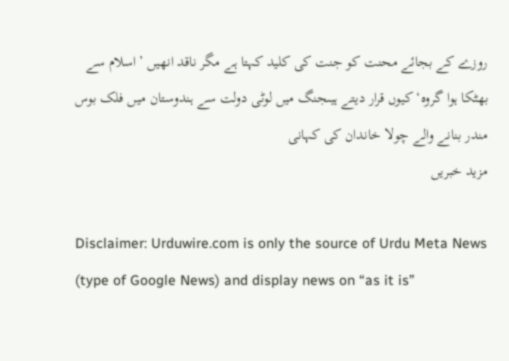روزے کے بجائے محنت کو جنت کی کلید کہتا ہے مگر ناقد انھیں ’اسلام سے بھٹکا ہوا گروہ‘ کیوں قرار دیتے ہیںجنگ میں لوٹی دولت سے ہندوستان میں فلک بوس مندر بنانے والے چولا خاندان کی کہانی
مزید خبریں

Disclaimer: Urduwire.com is only the source of Urdu Meta News (type of Google News) and display news on “as it is”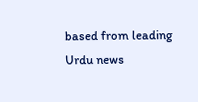based from leading Urdu news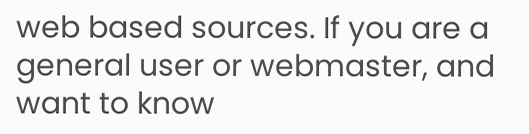web based sources. If you are a general user or webmaster, and want to know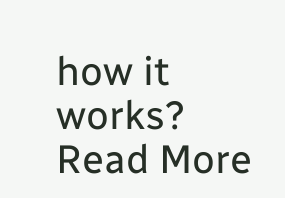how it works? Read More